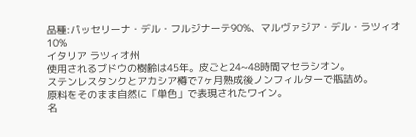品種:パッセリーナ・デル・フルジナーテ90%、マルヴァジア・デル・ラツィオ10%
イタリア ラツィオ州
使用されるブドウの樹齢は45年。皮ごと24~48時間マセラシオン。
ステンレスタンクとアカシア樽で7ヶ月熟成後ノンフィルターで瓶詰め。
原料をそのまま自然に「単色」で表現されたワイン。
名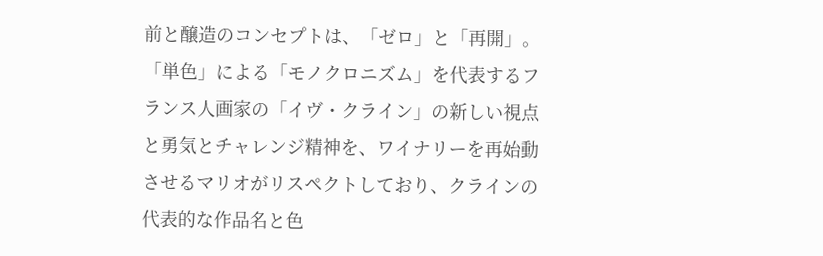前と醸造のコンセプトは、「ゼロ」と「再開」。「単色」による「モノクロニズム」を代表するフランス人画家の「イヴ・クライン」の新しい視点と勇気とチャレンジ精神を、ワイナリーを再始動させるマリオがリスペクトしており、クラインの代表的な作品名と色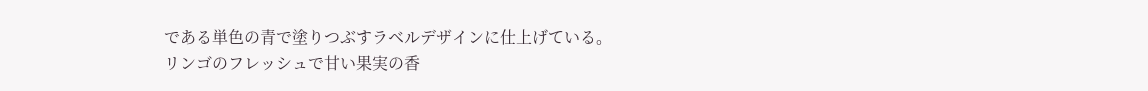である単色の青で塗りつぶすラベルデザインに仕上げている。
リンゴのフレッシュで甘い果実の香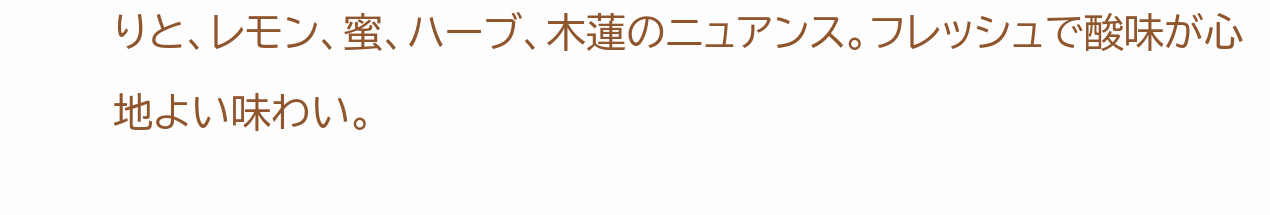りと、レモン、蜜、ハーブ、木蓮のニュアンス。フレッシュで酸味が心地よい味わい。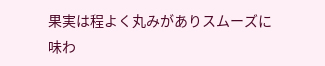果実は程よく丸みがありスムーズに味わ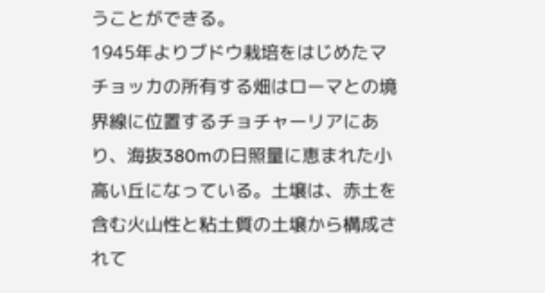うことができる。
1945年よりブドウ栽培をはじめたマチョッカの所有する畑はローマとの境界線に位置するチョチャーリアにあり、海抜380mの日照量に恵まれた小高い丘になっている。土壌は、赤土を含む火山性と粘土質の土壌から構成されて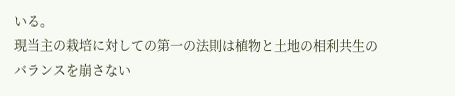いる。
現当主の栽培に対しての第一の法則は植物と土地の相利共生のバランスを崩さない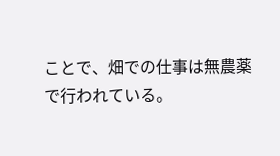ことで、畑での仕事は無農薬で行われている。